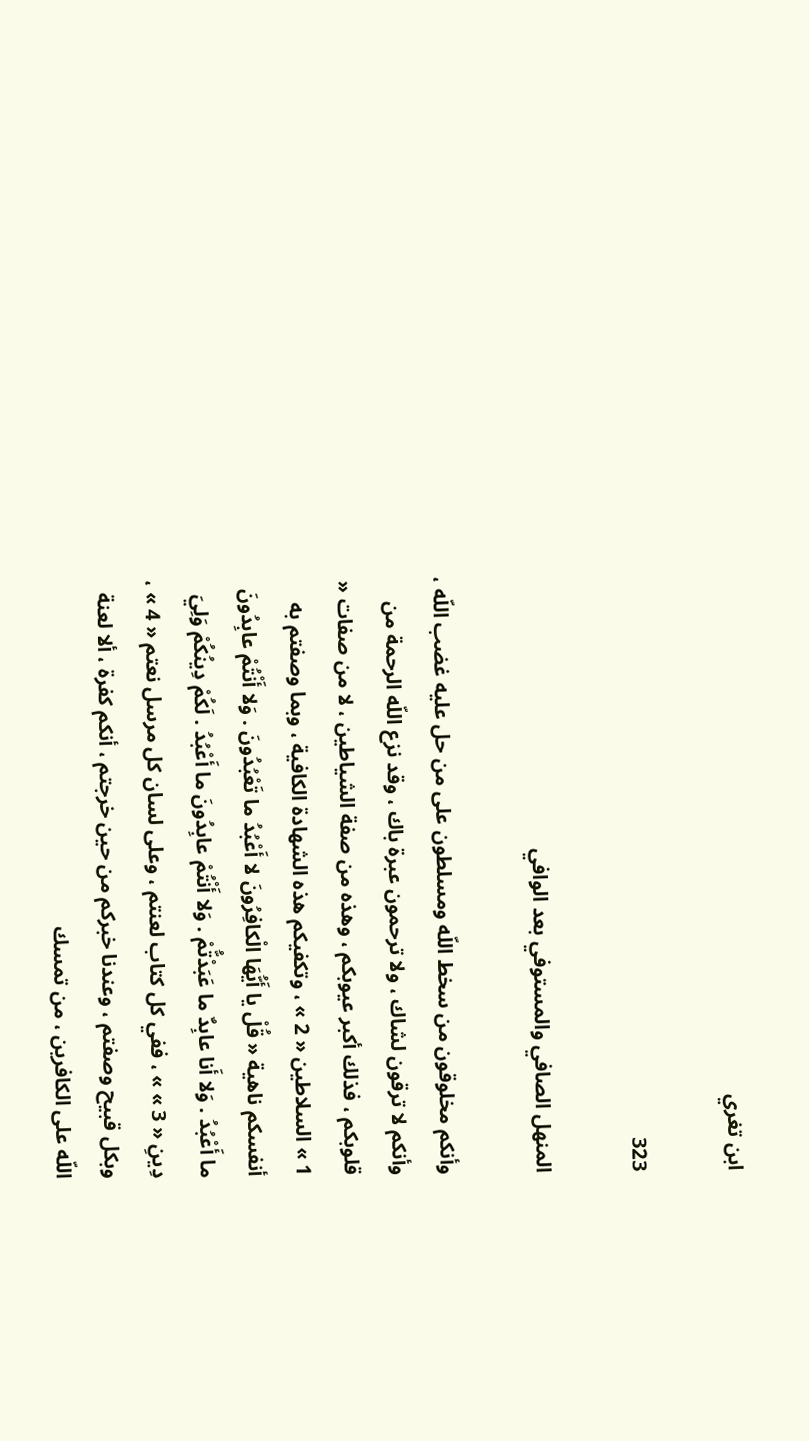ابن تغري

323

المنهل الصافي والمستوفي بعد الوافي

وأنكم مخلوقون من سخط اللّه ومسلطون على من حل عليه غضب اللّه ، وأنكم لا ترقون لشاك ، ولا ترحمون عبرة باك ، وقد نزع اللّه الرحمة من قلوبكم ، فذلك أكبر عيوبكم ، وهذه من صفة الشياطين ، لا من صفات « 1 » السلاطين « 2 » ، وتكفيكم هذه الشهادة الكافية ، وبما وصفتم به أنفسكم ناهية « قُلْ يا أَيُّهَا الْكافِرُونَ لا أَعْبُدُ ما تَعْبُدُونَ . وَلا أَنْتُمْ عابِدُونَ ما أَعْبُدُ . وَلا أَنا عابِدٌ ما عَبَدْتُّمْ . وَلا أَنْتُمْ عابِدُونَ ما أَعْبُدُ . لَكُمْ دِينُكُمْ وَلِيَ دِينِ « 3 » » ، ففي كل كتاب لعنتم ، وعلى لسان كل مرسل نعتم « 4 » ، وبكل قبيح وصفتم ، وعندنا خبركم من حين خرجتم ، أنكم كفرة ، ألا لعنة اللّه على الكافرين ، من تمسك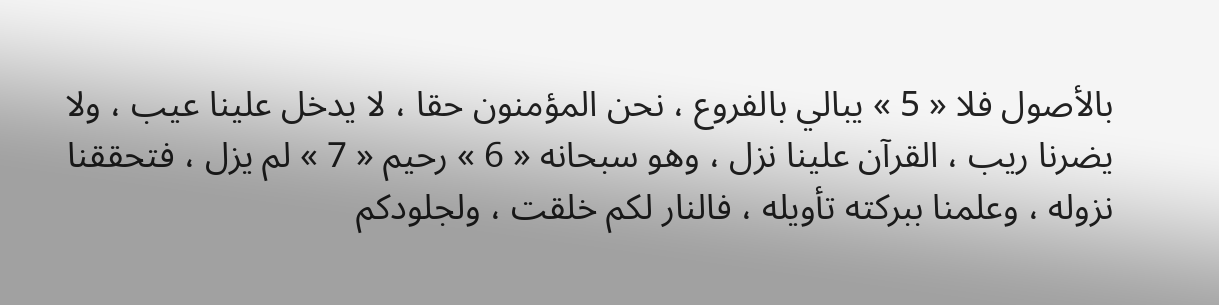بالأصول فلا « 5 » يبالي بالفروع ، نحن المؤمنون حقا ، لا يدخل علينا عيب ، ولا يضرنا ريب ، القرآن علينا نزل ، وهو سبحانه « 6 » رحيم « 7 » لم يزل ، فتحققنا نزوله ، وعلمنا ببركته تأويله ، فالنار لكم خلقت ، ولجلودكم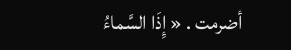أضرمت . « إِذَا السَّماءُ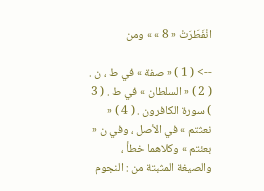انْفَطَرَتْ « 8 » » ومن

--> ( 1 ) « صفة » في ط ، ن . ( 2 ) « السلطان » في ط . ( 3 ) سورة الكافرون . ( 4 ) « نعثتم » في الأصل ، وفي ن « بعئتم » وكلاهما خطأ ، والصيغة المثبتة من : النجوم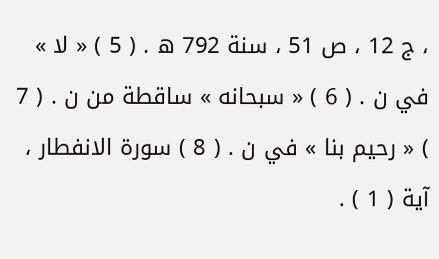، ج 12 ، ص 51 ، سنة 792 ه . ( 5 ) « لا » في ن . ( 6 ) « سبحانه » ساقطة من ن . ( 7 ) « رحيم بنا » في ن . ( 8 ) سورة الانفطار ، آية ( 1 ) .